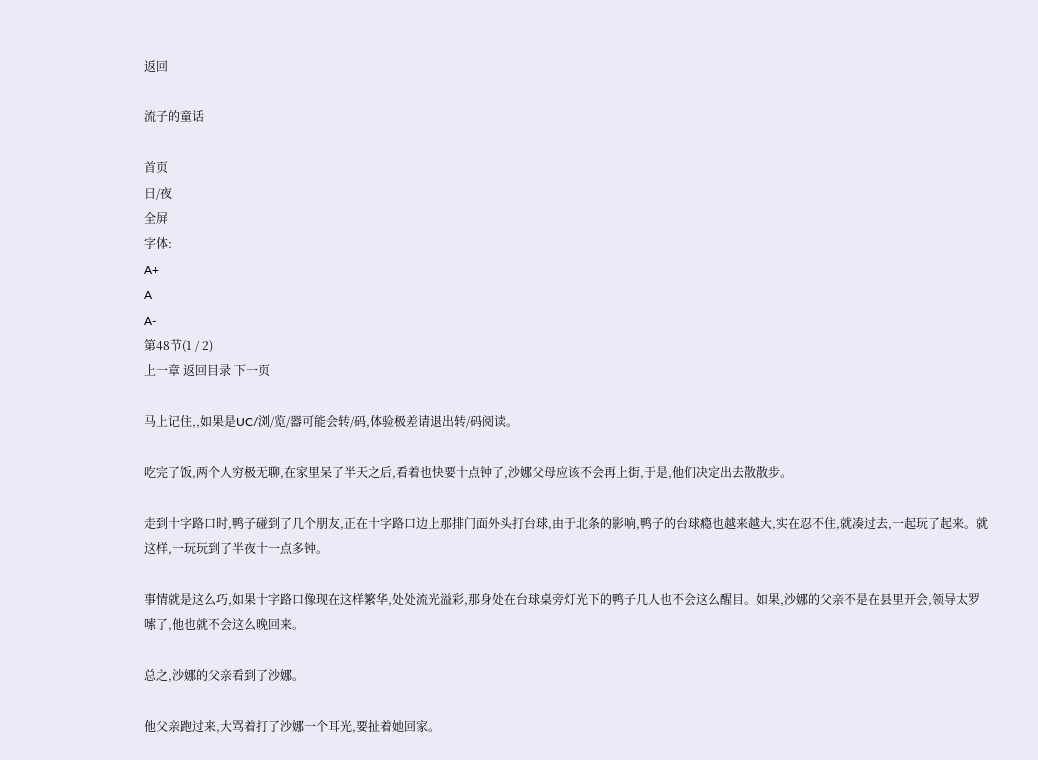返回

流子的童话

首页
日/夜
全屏
字体:
A+
A
A-
第48节(1 / 2)
上一章 返回目录 下一页

马上记住,,如果是UC/浏/览/器可能会转/码,体验极差请退出转/码阅读。

吃完了饭,两个人穷极无聊,在家里呆了半天之后,看着也快要十点钟了,沙娜父母应该不会再上街,于是,他们决定出去散散步。

走到十字路口时,鸭子碰到了几个朋友,正在十字路口边上那排门面外头打台球,由于北条的影响,鸭子的台球瘾也越来越大,实在忍不住,就凑过去,一起玩了起来。就这样,一玩玩到了半夜十一点多钟。

事情就是这么巧,如果十字路口像现在这样繁华,处处流光溢彩,那身处在台球桌旁灯光下的鸭子几人也不会这么醒目。如果,沙娜的父亲不是在县里开会,领导太罗嗦了,他也就不会这么晚回来。

总之,沙娜的父亲看到了沙娜。

他父亲跑过来,大骂着打了沙娜一个耳光,要扯着她回家。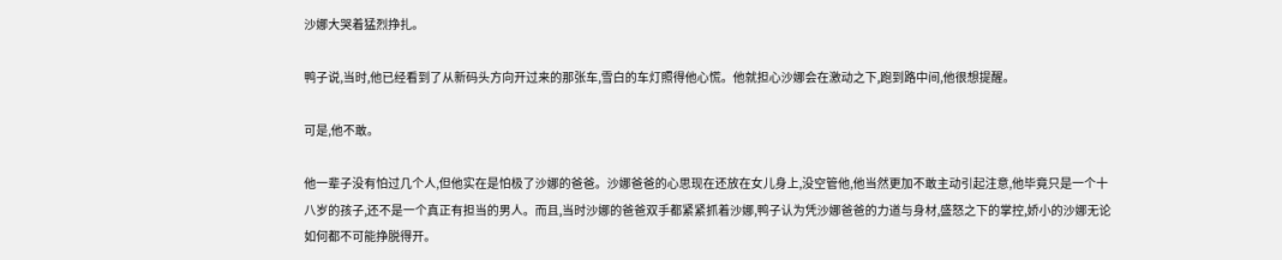沙娜大哭着猛烈挣扎。

鸭子说,当时,他已经看到了从新码头方向开过来的那张车,雪白的车灯照得他心慌。他就担心沙娜会在激动之下,跑到路中间,他很想提醒。

可是,他不敢。

他一辈子没有怕过几个人,但他实在是怕极了沙娜的爸爸。沙娜爸爸的心思现在还放在女儿身上,没空管他,他当然更加不敢主动引起注意,他毕竟只是一个十八岁的孩子,还不是一个真正有担当的男人。而且,当时沙娜的爸爸双手都紧紧抓着沙娜,鸭子认为凭沙娜爸爸的力道与身材,盛怒之下的掌控,娇小的沙娜无论如何都不可能挣脱得开。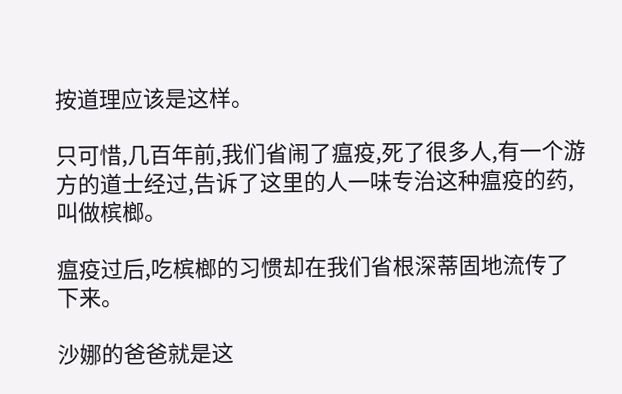按道理应该是这样。

只可惜,几百年前,我们省闹了瘟疫,死了很多人,有一个游方的道士经过,告诉了这里的人一味专治这种瘟疫的药,叫做槟榔。

瘟疫过后,吃槟榔的习惯却在我们省根深蒂固地流传了下来。

沙娜的爸爸就是这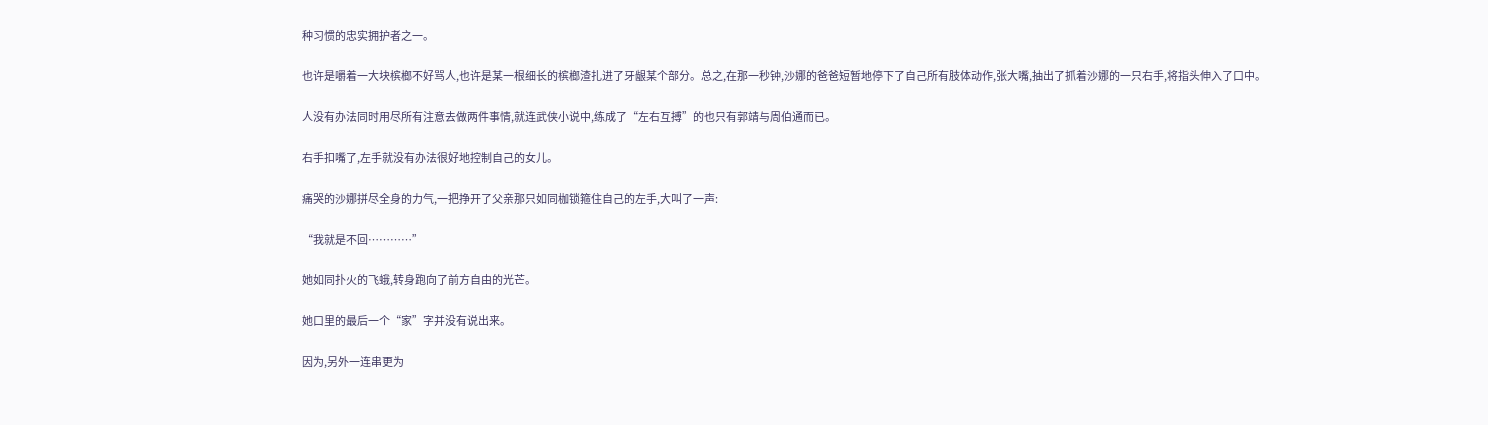种习惯的忠实拥护者之一。

也许是嚼着一大块槟榔不好骂人,也许是某一根细长的槟榔渣扎进了牙龈某个部分。总之,在那一秒钟,沙娜的爸爸短暂地停下了自己所有肢体动作,张大嘴,抽出了抓着沙娜的一只右手,将指头伸入了口中。

人没有办法同时用尽所有注意去做两件事情,就连武侠小说中,练成了“左右互搏”的也只有郭靖与周伯通而已。

右手扣嘴了,左手就没有办法很好地控制自己的女儿。

痛哭的沙娜拼尽全身的力气,一把挣开了父亲那只如同枷锁箍住自己的左手,大叫了一声:

“我就是不回…………”

她如同扑火的飞蛾,转身跑向了前方自由的光芒。

她口里的最后一个“家”字并没有说出来。

因为,另外一连串更为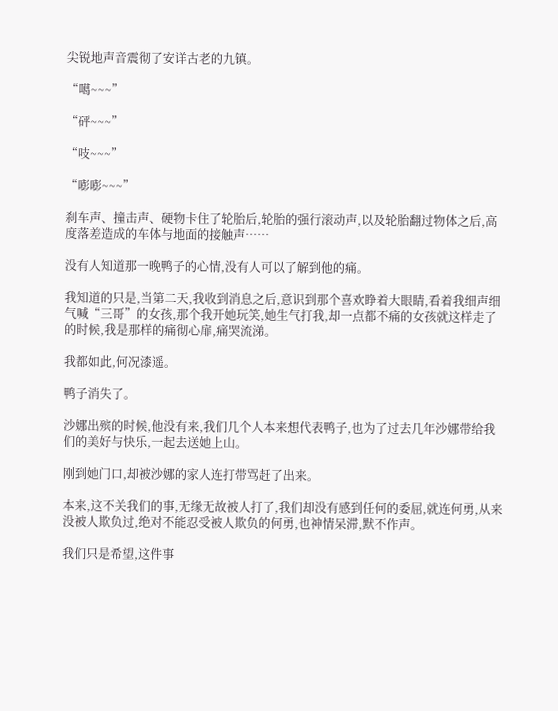尖锐地声音震彻了安详古老的九镇。

“噶~~~”

“砰~~~”

“吱~~~”

“嘭嘭~~~”

刹车声、撞击声、硬物卡住了轮胎后,轮胎的强行滚动声,以及轮胎翻过物体之后,高度落差造成的车体与地面的接触声……

没有人知道那一晚鸭子的心情,没有人可以了解到他的痛。

我知道的只是,当第二天,我收到消息之后,意识到那个喜欢睁着大眼睛,看着我细声细气喊“三哥”的女孩,那个我开她玩笑,她生气打我,却一点都不痛的女孩就这样走了的时候,我是那样的痛彻心扉,痛哭流涕。

我都如此,何况漆遥。

鸭子消失了。

沙娜出殡的时候,他没有来,我们几个人本来想代表鸭子,也为了过去几年沙娜带给我们的美好与快乐,一起去送她上山。

刚到她门口,却被沙娜的家人连打带骂赶了出来。

本来,这不关我们的事,无缘无故被人打了,我们却没有感到任何的委屈,就连何勇,从来没被人欺负过,绝对不能忍受被人欺负的何勇,也神情呆滞,默不作声。

我们只是希望,这件事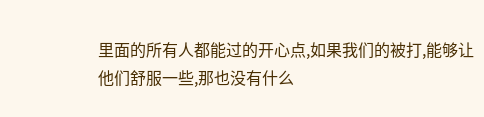里面的所有人都能过的开心点,如果我们的被打,能够让他们舒服一些,那也没有什么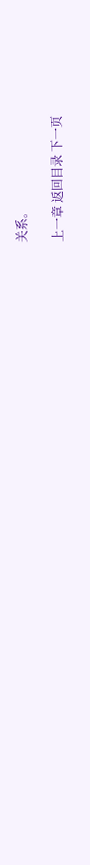关系。

上一章 返回目录 下一页